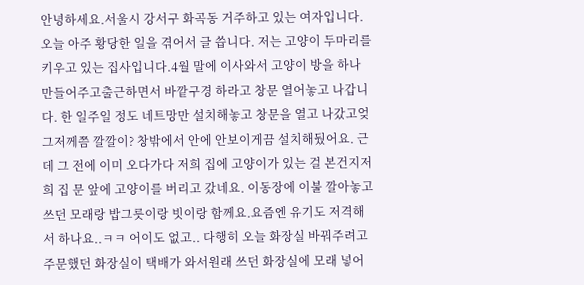안녕하세요.서울시 강서구 화곡동 거주하고 있는 여자입니다.오늘 아주 황당한 일을 겪어서 글 씁니다. 저는 고양이 두마리를 키우고 있는 집사입니다.4월 말에 이사와서 고양이 방을 하나 만들어주고출근하면서 바깥구경 하라고 창문 열어놓고 나갑니다. 한 일주일 정도 네트망만 설치해놓고 창문을 열고 나갔고엊그저께쯤 깔깔이? 창밖에서 안에 안보이게끔 설치해뒀어요. 근데 그 전에 이미 오다가다 저희 집에 고양이가 있는 걸 본건지저희 집 문 앞에 고양이를 버리고 갔네요. 이동장에 이불 깔아놓고 쓰던 모래랑 밥그릇이랑 빗이랑 함께요.요즘엔 유기도 저격해서 하나요..ㅋㅋ 어이도 없고.. 다행히 오늘 화장실 바꿔주려고 주문했던 화장실이 택배가 와서원래 쓰던 화장실에 모래 넣어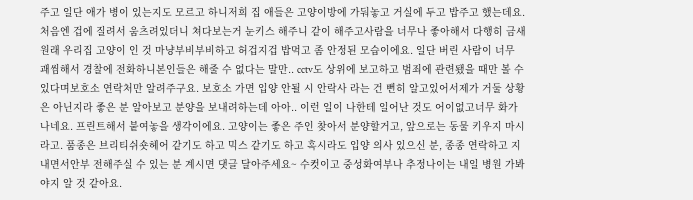주고 일단 애가 병이 있는지도 모르고 하니저희 집 애들은 고양이방에 가둬놓고 거실에 두고 밥주고 했는데요. 처음엔 겁에 질려서 움츠려있더니 쳐다보는거 눈키스 해주니 같이 해주고사람을 너무나 좋아해서 다행히 금새 원래 우리집 고양이 인 것 마냥부비부비하고 허겁지겁 밥먹고 좀 안정된 모습이에요. 일단 버린 사람이 너무 괘씸해서 경찰에 전화하니본인들은 해줄 수 없다는 말만.. cctv도 상위에 보고하고 범죄에 관련됐을 때만 볼 수 있다며보호소 연락처만 알려주구요. 보호소 가면 입양 안될 시 안락사 라는 건 뻔히 알고있어서제가 거둘 상황은 아닌지라 좋은 분 알아보고 분양을 보내려하는데 아아.. 이런 일이 나한테 일어난 것도 어이없고너무 화가 나네요. 프린트해서 붙여놓을 생각이에요. 고양이는 좋은 주인 찾아서 분양할거고, 앞으로는 동물 키우지 마시라고. 품종은 브리티쉬숏헤어 같기도 하고 믹스 같기도 하고 혹시라도 입양 의사 있으신 분, 종종 연락하고 지내면서안부 전해주실 수 있는 분 계시면 댓글 달아주세요~ 수컷이고 중성화여부나 추정나이는 내일 병원 가봐야지 알 것 같아요.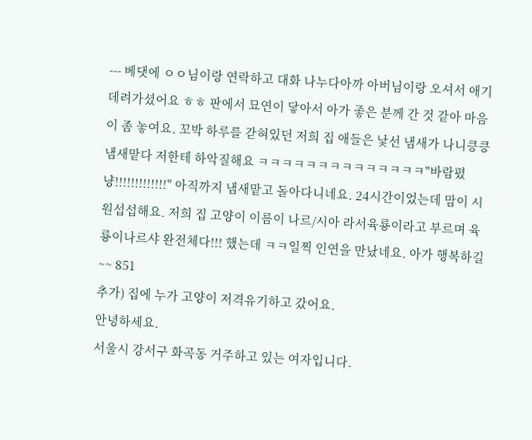--- 베댓에 ㅇㅇ님이랑 연락하고 대화 나누다아까 아버님이랑 오셔서 애기 데려가셨어요 ㅎㅎ 판에서 묘연이 닿아서 아가 좋은 분께 간 것 같아 마음이 좀 놓여요. 꼬박 하루를 갇혀있던 저희 집 애들은 낯선 냄새가 나니킁킁 냄새맡다 저한테 하악질해요 ㅋㅋㅋㅋㅋㅋㅋㅋㅋㅋㅋㅋㅋㅋ"바람폈냥!!!!!!!!!!!!!" 아직까지 냄새맡고 돌아다니네요. 24시간이었는데 맘이 시원섭섭해요. 저희 집 고양이 이름이 나르/시아 라서육룡이라고 부르며 육룡이나르샤 완전체다!!! 했는데 ㅋㅋ일찍 인연을 만났네요. 아가 행복하길~~ 851
추가) 집에 누가 고양이 저격유기하고 갔어요.
안녕하세요.
서울시 강서구 화곡동 거주하고 있는 여자입니다.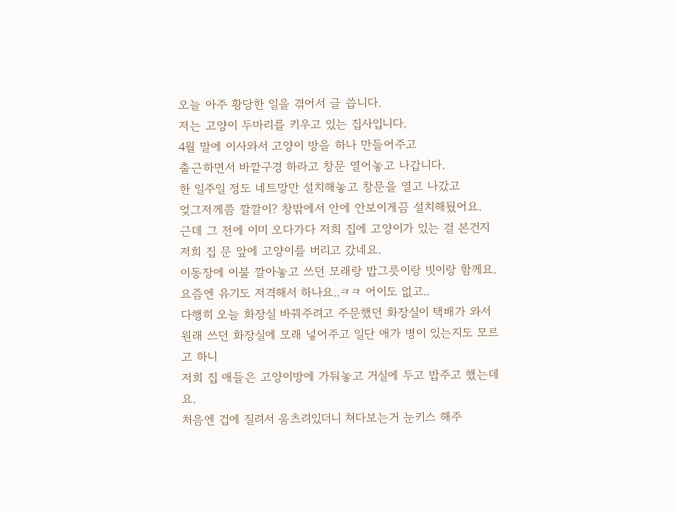오늘 아주 황당한 일을 겪어서 글 씁니다.
저는 고양이 두마리를 키우고 있는 집사입니다.
4월 말에 이사와서 고양이 방을 하나 만들어주고
출근하면서 바깥구경 하라고 창문 열어놓고 나갑니다.
한 일주일 정도 네트망만 설치해놓고 창문을 열고 나갔고
엊그저께쯤 깔깔이? 창밖에서 안에 안보이게끔 설치해뒀어요.
근데 그 전에 이미 오다가다 저희 집에 고양이가 있는 걸 본건지
저희 집 문 앞에 고양이를 버리고 갔네요.
이동장에 이불 깔아놓고 쓰던 모래랑 밥그릇이랑 빗이랑 함께요.
요즘엔 유기도 저격해서 하나요..ㅋㅋ 어이도 없고..
다행히 오늘 화장실 바꿔주려고 주문했던 화장실이 택배가 와서
원래 쓰던 화장실에 모래 넣어주고 일단 애가 병이 있는지도 모르고 하니
저희 집 애들은 고양이방에 가둬놓고 거실에 두고 밥주고 했는데요.
처음엔 겁에 질려서 움츠려있더니 쳐다보는거 눈키스 해주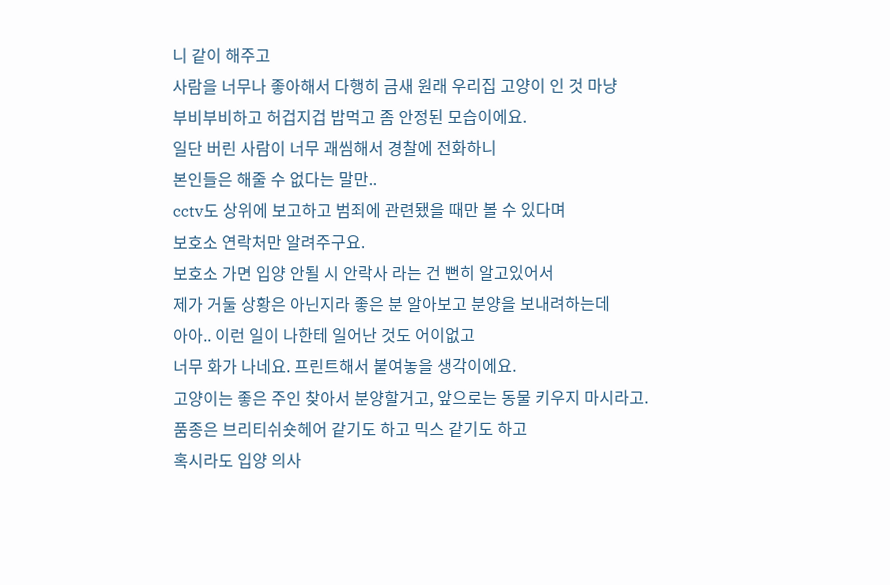니 같이 해주고
사람을 너무나 좋아해서 다행히 금새 원래 우리집 고양이 인 것 마냥
부비부비하고 허겁지겁 밥먹고 좀 안정된 모습이에요.
일단 버린 사람이 너무 괘씸해서 경찰에 전화하니
본인들은 해줄 수 없다는 말만..
cctv도 상위에 보고하고 범죄에 관련됐을 때만 볼 수 있다며
보호소 연락처만 알려주구요.
보호소 가면 입양 안될 시 안락사 라는 건 뻔히 알고있어서
제가 거둘 상황은 아닌지라 좋은 분 알아보고 분양을 보내려하는데
아아.. 이런 일이 나한테 일어난 것도 어이없고
너무 화가 나네요. 프린트해서 붙여놓을 생각이에요.
고양이는 좋은 주인 찾아서 분양할거고, 앞으로는 동물 키우지 마시라고.
품종은 브리티쉬숏헤어 같기도 하고 믹스 같기도 하고
혹시라도 입양 의사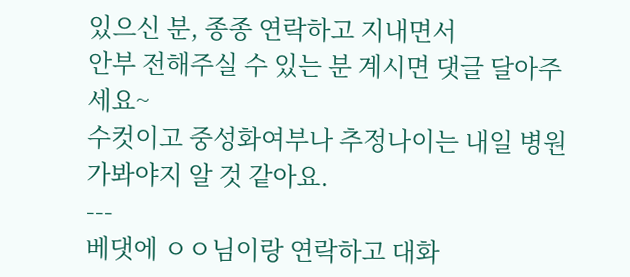있으신 분, 종종 연락하고 지내면서
안부 전해주실 수 있는 분 계시면 댓글 달아주세요~
수컷이고 중성화여부나 추정나이는 내일 병원 가봐야지 알 것 같아요.
---
베댓에 ㅇㅇ님이랑 연락하고 대화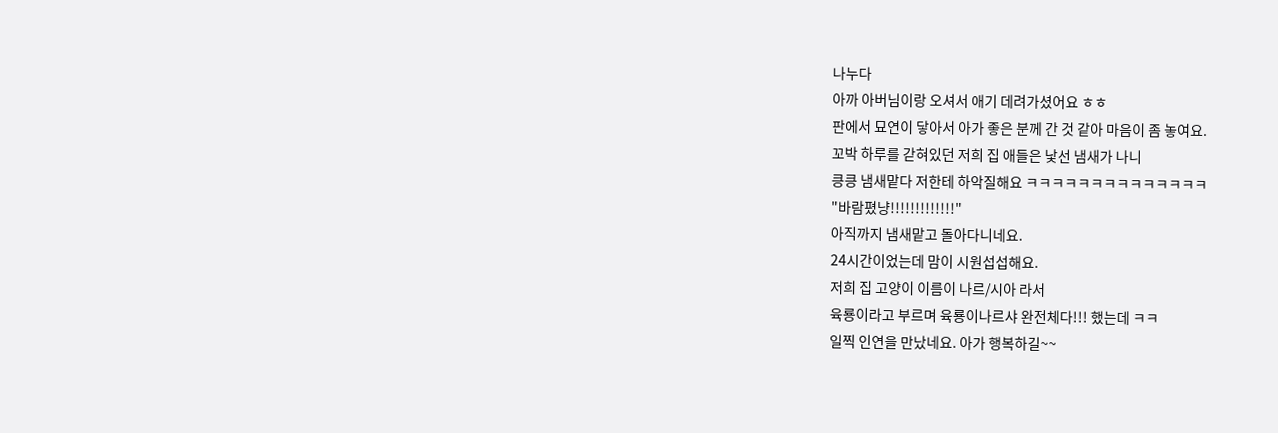나누다
아까 아버님이랑 오셔서 애기 데려가셨어요 ㅎㅎ
판에서 묘연이 닿아서 아가 좋은 분께 간 것 같아 마음이 좀 놓여요.
꼬박 하루를 갇혀있던 저희 집 애들은 낯선 냄새가 나니
킁킁 냄새맡다 저한테 하악질해요 ㅋㅋㅋㅋㅋㅋㅋㅋㅋㅋㅋㅋㅋㅋ
"바람폈냥!!!!!!!!!!!!!"
아직까지 냄새맡고 돌아다니네요.
24시간이었는데 맘이 시원섭섭해요.
저희 집 고양이 이름이 나르/시아 라서
육룡이라고 부르며 육룡이나르샤 완전체다!!! 했는데 ㅋㅋ
일찍 인연을 만났네요. 아가 행복하길~~